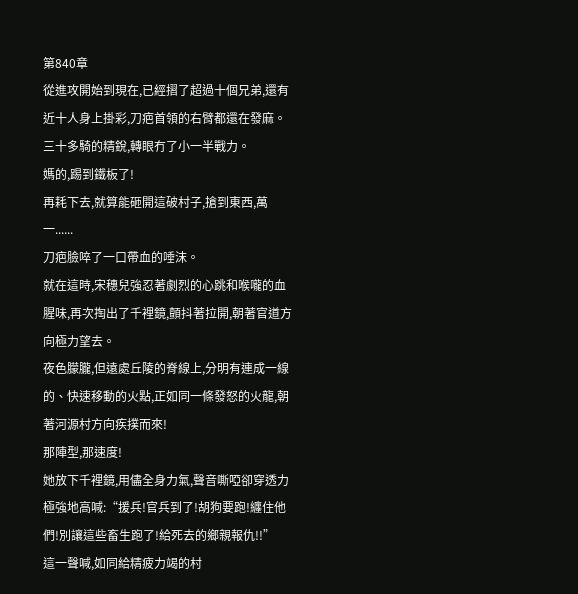第840章
從進攻開始到現在,已經摺了超過十個兄弟,還有近十人身上掛彩,刀疤首領的右臂都還在發麻。
三十多騎的精銳,轉眼冇了小一半戰力。
媽的,踢到鐵板了!
再耗下去,就算能砸開這破村子,搶到東西,萬一......
刀疤臉啐了一口帶血的唾沫。
就在這時,宋穗兒強忍著劇烈的心跳和喉嚨的血腥味,再次掏出了千裡鏡,顫抖著拉開,朝著官道方向極力望去。
夜色朦朧,但遠處丘陵的脊線上,分明有連成一線的、快速移動的火點,正如同一條發怒的火龍,朝著河源村方向疾撲而來!
那陣型,那速度!
她放下千裡鏡,用儘全身力氣,聲音嘶啞卻穿透力極強地高喊:“援兵!官兵到了!胡狗要跑!纏住他們!別讓這些畜生跑了!給死去的鄉親報仇!!”
這一聲喊,如同給精疲力竭的村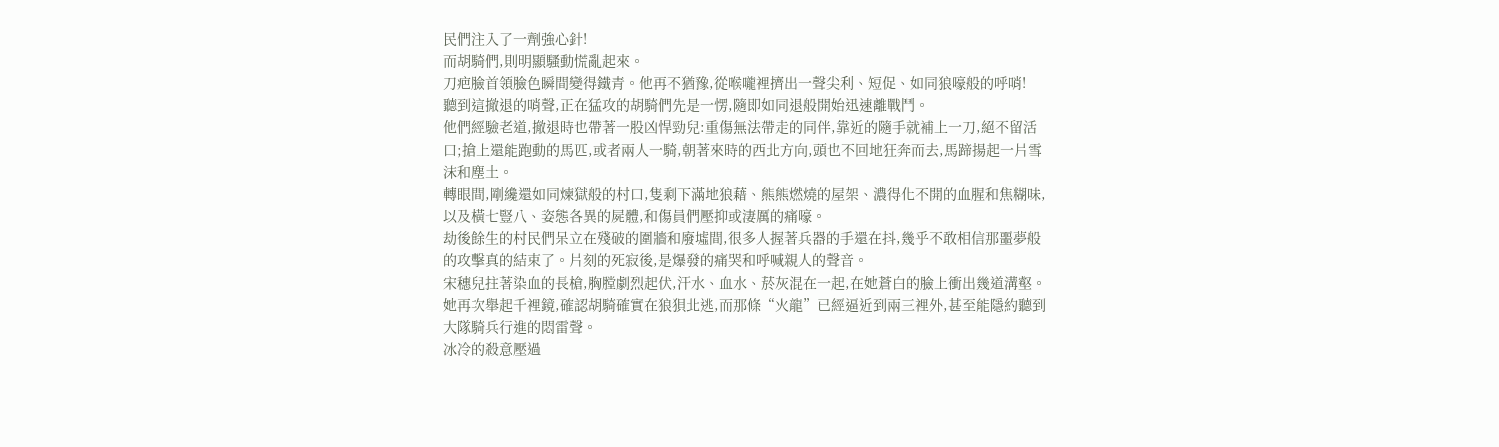民們注入了一劑強心針!
而胡騎們,則明顯騷動慌亂起來。
刀疤臉首領臉色瞬間變得鐵青。他再不猶豫,從喉嚨裡擠出一聲尖利、短促、如同狼嚎般的呼哨!
聽到這撤退的哨聲,正在猛攻的胡騎們先是一愣,隨即如同退般開始迅速離戰鬥。
他們經驗老道,撤退時也帶著一股凶悍勁兒:重傷無法帶走的同伴,靠近的隨手就補上一刀,絕不留活口;搶上還能跑動的馬匹,或者兩人一騎,朝著來時的西北方向,頭也不回地狂奔而去,馬蹄揚起一片雪沫和塵土。
轉眼間,剛纔還如同煉獄般的村口,隻剩下滿地狼藉、熊熊燃燒的屋架、濃得化不開的血腥和焦糊味,以及橫七豎八、姿態各異的屍體,和傷員們壓抑或淒厲的痛嚎。
劫後餘生的村民們呆立在殘破的圍牆和廢墟間,很多人握著兵器的手還在抖,幾乎不敢相信那噩夢般的攻擊真的結束了。片刻的死寂後,是爆發的痛哭和呼喊親人的聲音。
宋穗兒拄著染血的長槍,胸膛劇烈起伏,汗水、血水、菸灰混在一起,在她蒼白的臉上衝出幾道溝壑。
她再次舉起千裡鏡,確認胡騎確實在狼狽北逃,而那條“火龍”已經逼近到兩三裡外,甚至能隱約聽到大隊騎兵行進的悶雷聲。
冰冷的殺意壓過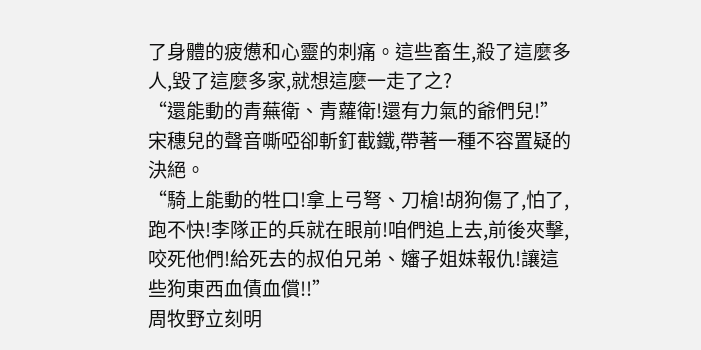了身體的疲憊和心靈的刺痛。這些畜生,殺了這麼多人,毀了這麼多家,就想這麼一走了之?
“還能動的青蕪衛、青蘿衛!還有力氣的爺們兒!”宋穗兒的聲音嘶啞卻斬釘截鐵,帶著一種不容置疑的決絕。
“騎上能動的牲口!拿上弓弩、刀槍!胡狗傷了,怕了,跑不快!李隊正的兵就在眼前!咱們追上去,前後夾擊,咬死他們!給死去的叔伯兄弟、嬸子姐妹報仇!讓這些狗東西血債血償!!”
周牧野立刻明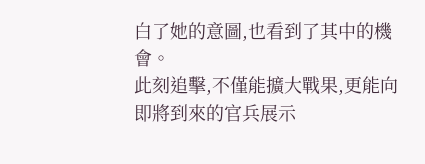白了她的意圖,也看到了其中的機會。
此刻追擊,不僅能擴大戰果,更能向即將到來的官兵展示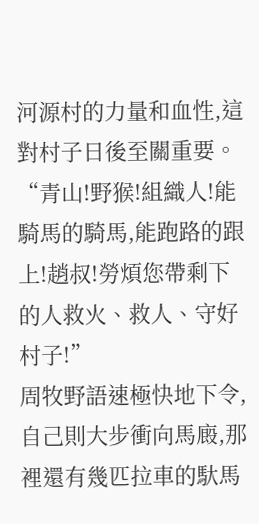河源村的力量和血性,這對村子日後至關重要。
“青山!野猴!組織人!能騎馬的騎馬,能跑路的跟上!趙叔!勞煩您帶剩下的人救火、救人、守好村子!”
周牧野語速極快地下令,自己則大步衝向馬廄,那裡還有幾匹拉車的馱馬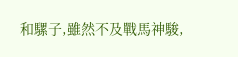和騾子,雖然不及戰馬神駿,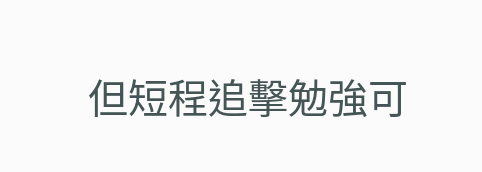但短程追擊勉強可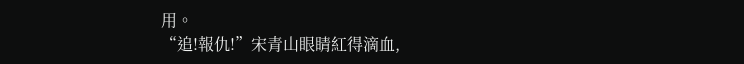用。
“追!報仇!”宋青山眼睛紅得滴血,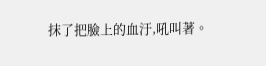抹了把臉上的血汙,吼叫著。